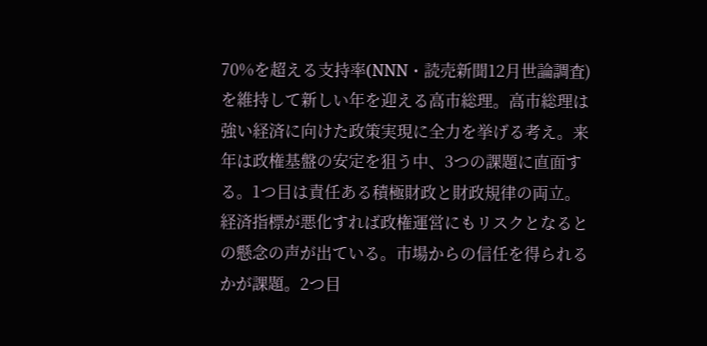70%を超える支持率(NNN・読売新聞12月世論調査)を維持して新しい年を迎える高市総理。高市総理は強い経済に向けた政策実現に全力を挙げる考え。来年は政権基盤の安定を狙う中、3つの課題に直面する。1つ目は責任ある積極財政と財政規律の両立。経済指標が悪化すれば政権運営にもリスクとなるとの懸念の声が出ている。市場からの信任を得られるかが課題。2つ目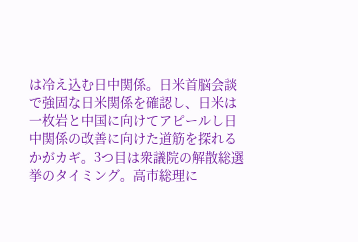は冷え込む日中関係。日米首脳会談で強固な日米関係を確認し、日米は一枚岩と中国に向けてアピールし日中関係の改善に向けた道筋を探れるかがカギ。3つ目は衆議院の解散総選挙のタイミング。高市総理に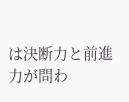は決断力と前進力が問わ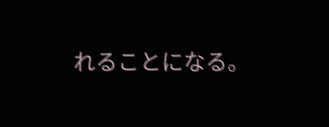れることになる。